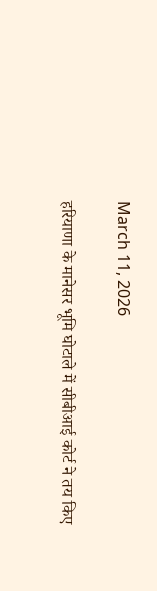March 11, 2026

हरियाणा के मानेसर भूमि घोटाले में सीबीआई कोर्ट ने तय किए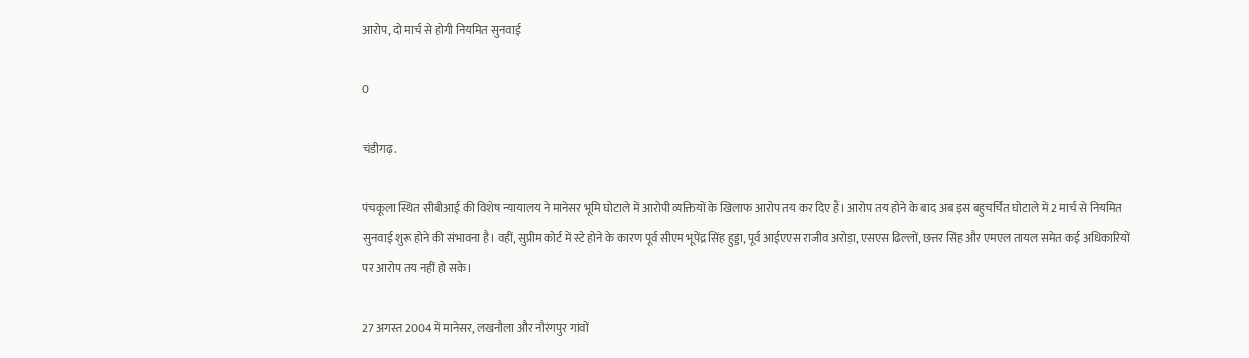आरोप, दो मार्च से होगी नियमित सुनवाई

0

चंडीगढ़.

पंचकूला स्थित सीबीआई की विशेष न्यायालय ने मानेसर भूमि घोटाले में आरोपी व्यक्तियों के खिलाफ आरोप तय कर दिए हैं। आरोप तय होने के बाद अब इस बहुचर्चित घोटाले में 2 मार्च से नियमित सुनवाई शुरू होने की संभावना है। वहीं, सुप्रीम कोर्ट में स्टे होने के कारण पूर्व सीएम भूपेंद्र सिंह हुड्डा, पूर्व आईएएस राजीव अरोड़ा, एसएस ढिल्लों, छत्तर सिंह और एमएल तायल समेत कई अधिकारियों पर आरोप तय नहीं हो सके।

27 अगस्त 2004 में मानेसर, लखनौला और नौरंगपुर गांवों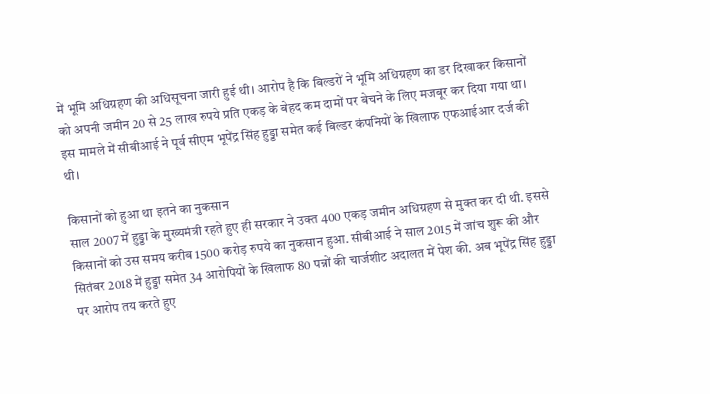में भूमि अधिग्रहण की अधिसूचना जारी हुई थी। आरोप है कि बिल्डरों ने भूमि अधिग्रहण का डर दिखाकर किसानों को अपनी जमीन 20 से 25 लाख रुपये प्रति एकड़ के बेहद कम दामों पर बेचने के लिए मजबूर कर दिया गया था। इस मामले में सीबीआई ने पूर्व सीएम भूपेंद्र सिंह हुड्डा समेत कई बिल्डर कंपनियों के खिलाफ एफआईआर दर्ज की थी।

किसानों को हुआ था इतने का नुकसान
साल 2007 में हुड्डा के मुख्यमंत्री रहते हुए ही सरकार ने उक्त 400 एकड़ जमीन अधिग्रहण से मुक्त कर दी थी. इससे किसानों को उस समय करीब 1500 करोड़ रुपये का नुकसान हुआ. सीबीआई ने साल 2015 में जांच शुरू की और सितंबर 2018 में हुड्डा समेत 34 आरोपियों के खिलाफ 80 पन्नों की चार्जशीट अदालत में पेश की. अब भूपेंद्र सिंह हुड्डा पर आरोप तय करते हुए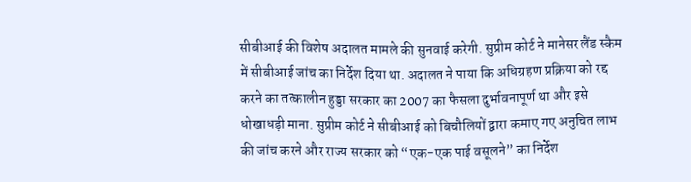सीबीआई की विशेष अदालत मामले की सुनवाई करेगी. सुप्रीम कोर्ट ने मानेसर लैंड स्कैम में सीबीआई जांच का निर्देश दिया था. अदालत ने पाया कि अधिग्रहण प्रक्रिया को रद्द करने का तत्कालीन हुड्डा सरकार का 2007 का फैसला दुर्भावनापूर्ण था और इसे धोखाधड़ी माना. सुप्रीम कोर्ट ने सीबीआई को बिचौलियों द्वारा कमाए गए अनुचित लाभ की जांच करने और राज्य सरकार को “एक-एक पाई वसूलने” का निर्देश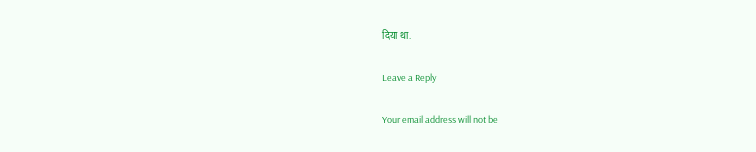दिया था.

Leave a Reply

Your email address will not be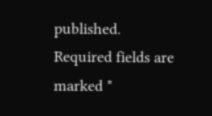published. Required fields are marked *